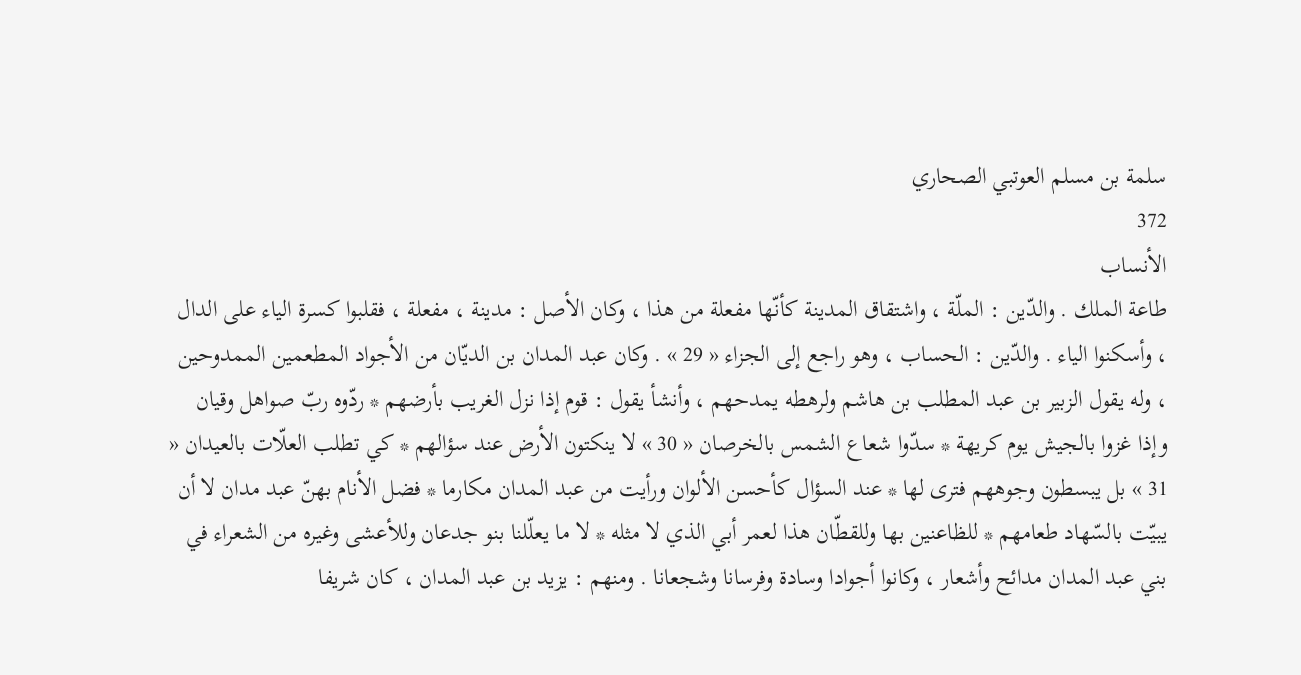سلمة بن مسلم العوتبي الصحاري
372
الأنساب
طاعة الملك . والدّين : الملّة ، واشتقاق المدينة كأنّها مفعلة من هذا ، وكان الأصل : مدينة ، مفعلة ، فقلبوا كسرة الياء على الدال ، وأسكنوا الياء . والدّين : الحساب ، وهو راجع إلى الجزاء « 29 » . وكان عبد المدان بن الديّان من الأجواد المطعمين الممدوحين ، وله يقول الزبير بن عبد المطلب بن هاشم ولرهطه يمدحهم ، وأنشأ يقول : قوم إذا نزل الغريب بأرضهم * ردّوه ربّ صواهل وقيان وإذا غزوا بالجيش يوم كريهة * سدّوا شعاع الشمس بالخرصان « 30 » لا ينكتون الأرض عند سؤالهم * كي تطلب العلّات بالعيدان « 31 » بل يبسطون وجوههم فترى لها * عند السؤال كأحسن الألوان ورأيت من عبد المدان مكارما * فضل الأنام بهنّ عبد مدان لا أن يبيّت بالسّهاد طعامهم * للظاعنين بها وللقطّان هذا لعمر أبي الذي لا مثله * لا ما يعلّلنا بنو جدعان وللأعشى وغيره من الشعراء في بني عبد المدان مدائح وأشعار ، وكانوا أجوادا وسادة وفرسانا وشجعانا . ومنهم : يزيد بن عبد المدان ، كان شريفا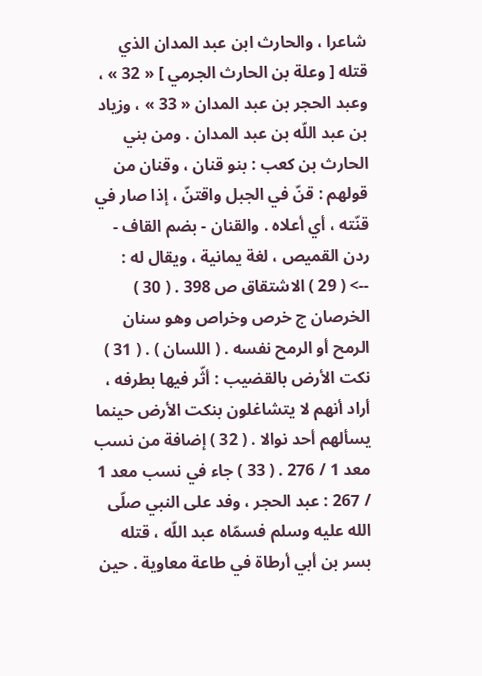شاعرا ، والحارث ابن عبد المدان الذي قتله [ وعلة بن الحارث الجرمي ] « 32 » ، وعبد الحجر بن عبد المدان « 33 » ، وزياد بن عبد اللّه بن عبد المدان . ومن بني الحارث بن كعب : بنو قنان ، وقنان من قولهم : قنّ في الجبل واقتنّ ، إذا صار في قنّته ، أي أعلاه . والقنان - بضم القاف - ردن القميص ، لغة يمانية ، ويقال له :
--> ( 29 ) الاشتقاق ص 398 . ( 30 ) الخرصان ج خرص وخراص وهو سنان الرمح أو الرمح نفسه . ( اللسان ) . ( 31 ) نكت الأرض بالقضيب : أثّر فيها بطرفه ، أراد أنهم لا يتشاغلون بنكت الأرض حينما يسألهم أحد نوالا . ( 32 ) إضافة من نسب معد 1 / 276 . ( 33 ) جاء في نسب معد 1 / 267 : عبد الحجر ، وفد على النبي صلّى الله عليه وسلم فسمّاه عبد اللّه ، قتله بسر بن أبي أرطاة في طاعة معاوية . حين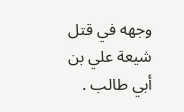وجهه في قتل شيعة علي بن أبي طالب .